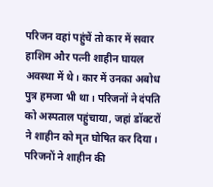परिजन वहां पहुंचें तो कार में सवार हाशिम और पत्नी शाहीन घायल अवस्था में थे। कार में उनका अबोध पुत्र हमजा भी था। परिजनों ने दंपति को अस्पताल पहुंचाया, जहां डॉक्टरों ने शाहीन को मृत घोषित कर दिया।
परिजनों ने शाहीन की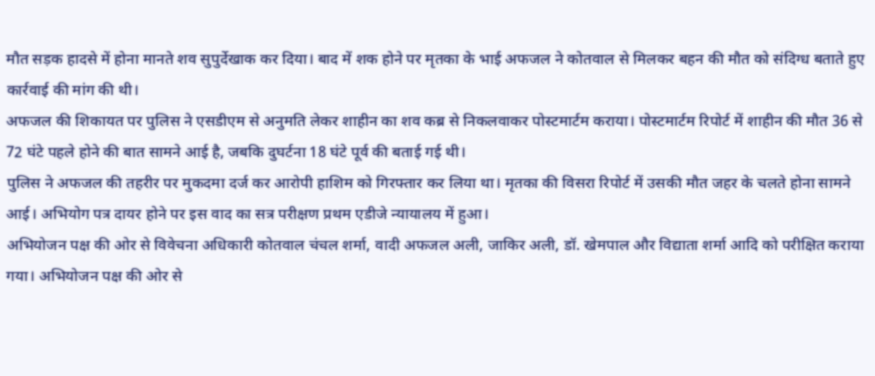मौत सड़क हादसे में होना मानते शव सुपुर्देखाक कर दिया। बाद में शक होने पर मृतका के भाई अफजल ने कोतवाल से मिलकर बहन की मौत को संदिग्ध बताते हुए कार्रवाई की मांग की थी।
अफजल की शिकायत पर पुलिस ने एसडीएम से अनुमति लेकर शाहीन का शव कब्र से निकलवाकर पोस्टमार्टम कराया। पोस्टमार्टम रिपोर्ट में शाहीन की मौत 36 से 72 घंटे पहले होने की बात सामने आई है, जबकि दुघर्टना 18 घंटे पूर्व की बताई गई थी।
पुलिस ने अफजल की तहरीर पर मुकदमा दर्ज कर आरोपी हाशिम को गिरफ्तार कर लिया था। मृतका की विसरा रिपोर्ट में उसकी मौत जहर के चलते होना सामने आई। अभियोग पत्र दायर होने पर इस वाद का सत्र परीक्षण प्रथम एडीजे न्यायालय में हुआ।
अभियोजन पक्ष की ओर से विवेचना अधिकारी कोतवाल चंचल शर्मा, वादी अफजल अली, जाकिर अली, डॉ. खेमपाल और विद्याता शर्मा आदि को परीक्षित कराया गया। अभियोजन पक्ष की ओर से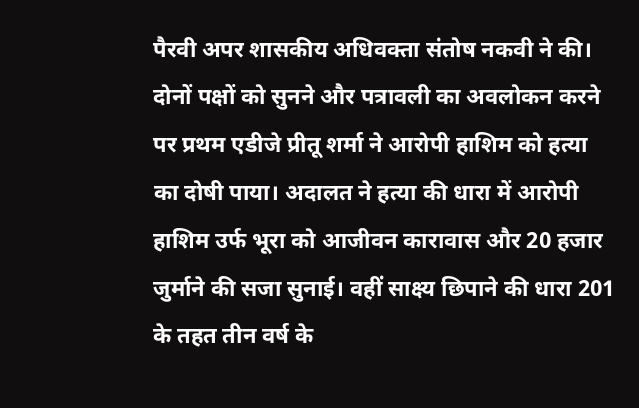पैरवी अपर शासकीय अधिवक्ता संतोष नकवी ने की।
दोनों पक्षों को सुनने और पत्रावली का अवलोकन करने पर प्रथम एडीजे प्रीतू शर्मा ने आरोपी हाशिम को हत्या का दोषी पाया। अदालत ने हत्या की धारा में आरोपी हाशिम उर्फ भूरा को आजीवन कारावास और 20 हजार जुर्माने की सजा सुनाई। वहीं साक्ष्य छिपाने की धारा 201 के तहत तीन वर्ष के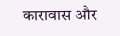कारावास और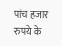पांच हजार रुपये के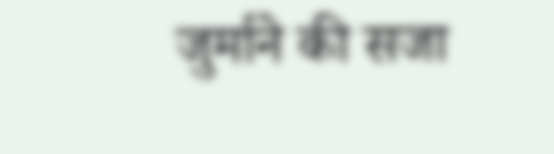जुर्माने की सजा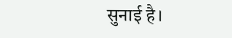सुनाई है।